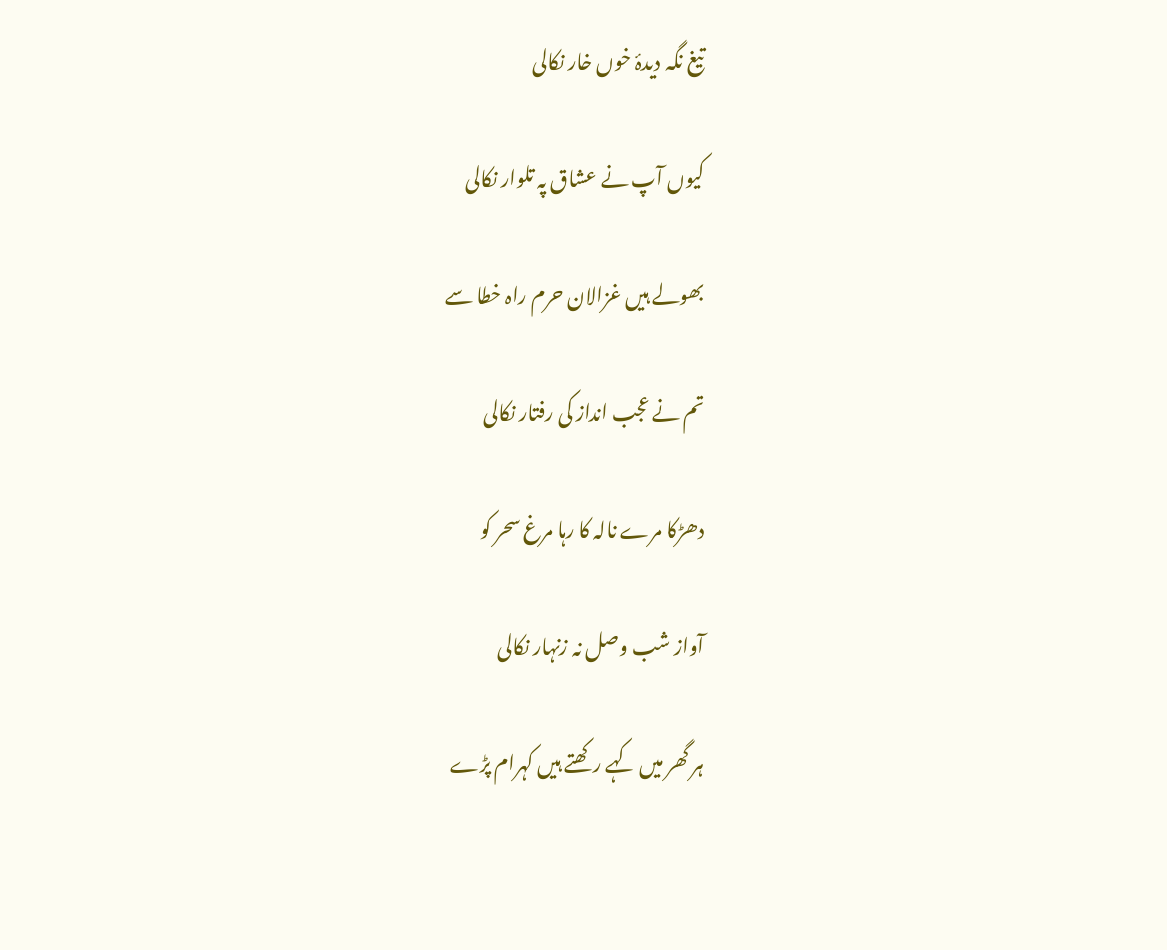تیغ نگہ دیدۂ خوں خار نکالی

کیوں آپ نے عشاق پہ تلوار نکالی

بھولے ہیں غزالان حرم راہ خطا سے

تم نے عجب انداز کی رفتار نکالی

دھڑکا مرے نالہ کا رہا مرغ سحر کو

آواز شب وصل نہ زنہار نکالی

ہر گھر میں کہے رکھتے ہیں کہرام پڑے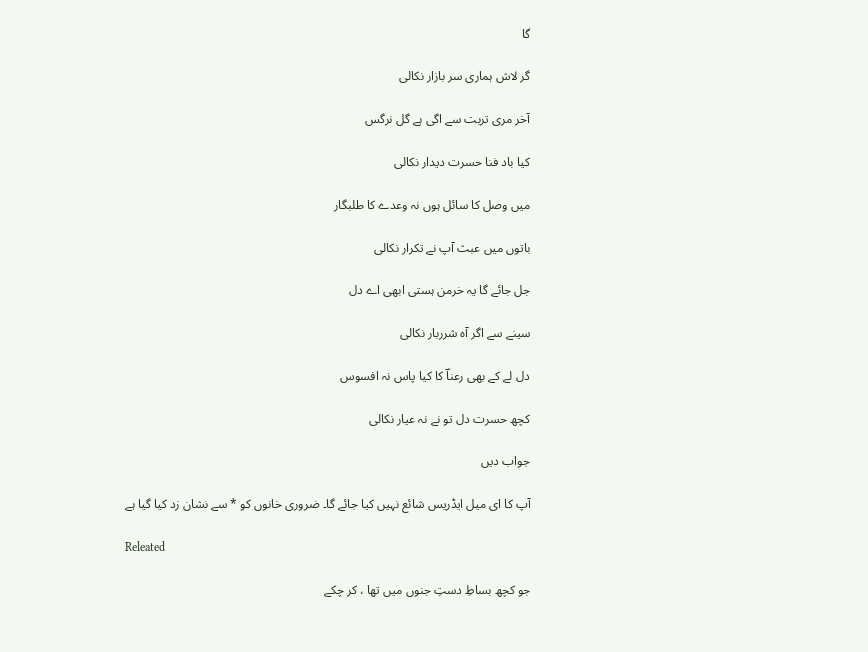گا

گر لاش ہماری سر بازار نکالی

آخر مری تربت سے اگی ہے گل نرگس

کیا باد فنا حسرت دیدار نکالی

میں وصل کا سائل ہوں نہ وعدے کا طلبگار

باتوں میں عبث آپ نے تکرار نکالی

جل جائے گا یہ خرمن ہستی ابھی اے دل

سینے سے اگر آہ شرربار نکالی

دل لے کے بھی رعناؔ کا کیا پاس نہ افسوس

کچھ حسرت دل تو نے نہ عیار نکالی

جواب دیں

آپ کا ای میل ایڈریس شائع نہیں کیا جائے گا۔ ضروری خانوں کو * سے نشان زد کیا گیا ہے

Releated

جو کچھ بساطِ دستِ جنوں میں تھا ، کر چکے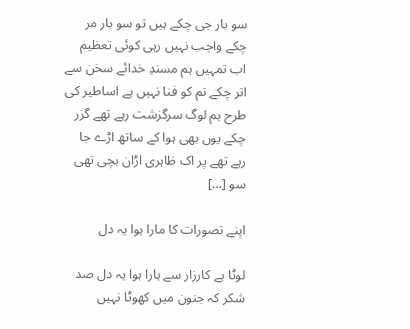سو بار جی چکے ہیں تو سو بار مر چکے واجب نہیں رہی کوئی تعظیم اب تمہیں ہم مسندِ خدائے سخن سے اتر چکے تم کو فنا نہیں ہے اساطیر کی طرح ہم لوگ سرگزشت رہے تھے گزر چکے یوں بھی ہوا کے ساتھ اڑے جا رہے تھے پر اک ظاہری اڑان بچی تھی سو […]

اپنے تصورات کا مارا ہوا یہ دل

لوٹا ہے کارزار سے ہارا ہوا یہ دل صد شکر کہ جنون میں کھوٹا نہیں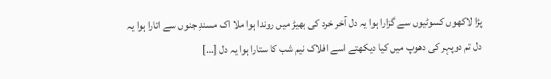پڑا لاکھوں کسوٹیوں سے گزارا ہوا یہ دل آخر خرد کی بھیڑ میں روندا ہوا ملا اک مسندِ جنوں سے اتارا ہوا یہ دل تم دوپہر کی دھوپ میں کیا دیکھتے اسے افلاک نیم شب کا ستارا ہوا یہ دل […]